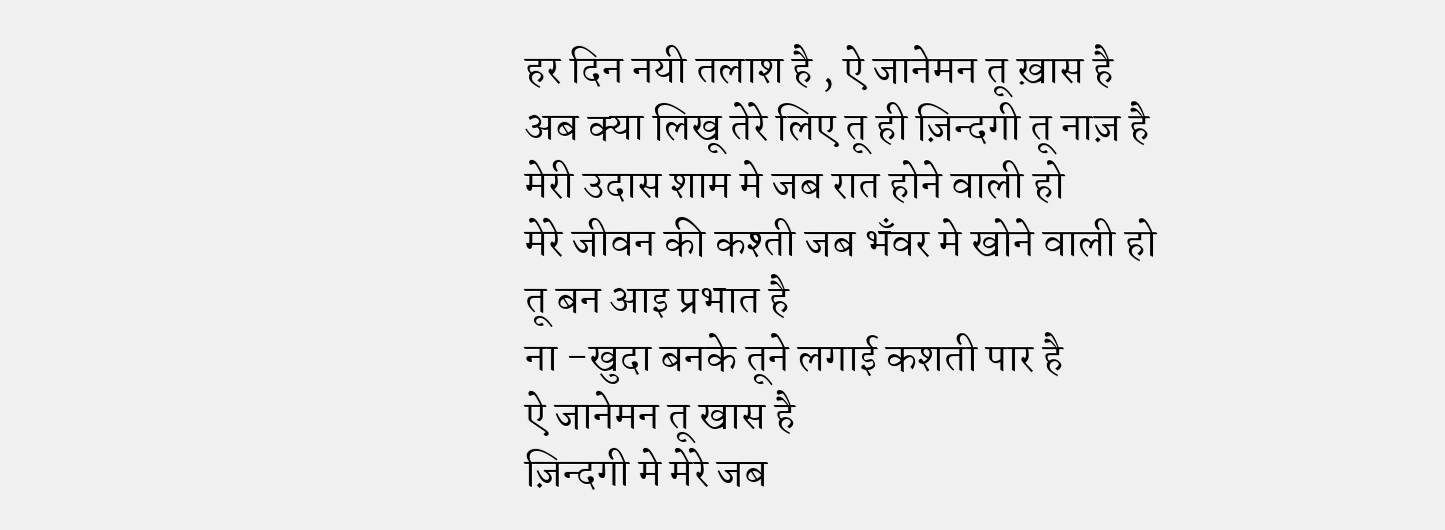हर दिन नयी तलाश है , ऐ जानेमन तू ख़ास है
अब क्या लिखू तेरे लिए तू ही ज़िन्दगी तू नाज़ है
मेरी उदास शाम मे जब रात होने वाली हो
मेरे जीवन की कश्ती जब भँवर मे खोने वाली हो
तू बन आइ प्रभात है
ना -खुदा बनके तूने लगाई कशती पार है
ऐ जानेमन तू खास है
ज़िन्दगी मे मेरे जब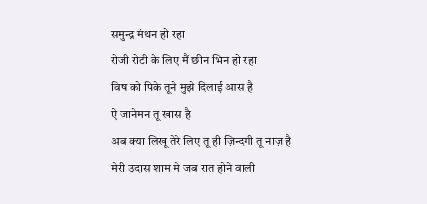समुन्द्र मंथन हो रहा
रोजी रोटी के लिए मैं छीन भिन हो रहा
विष को पिके तूने मुझे दिलाई आस है
ऐ जानेमन तू खास है
अब क्या लिखू तेरे लिए तू ही ज़िन्दगी तू नाज़ है
मेरी उदास शाम मे जब रात होने वाली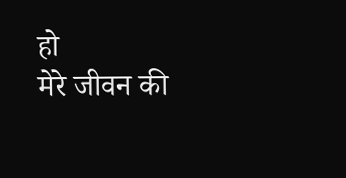हो
मेरे जीवन की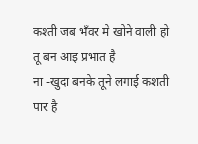कश्ती जब भँवर मे खोने वाली हो
तू बन आइ प्रभात है
ना -खुदा बनके तूने लगाई कशती पार है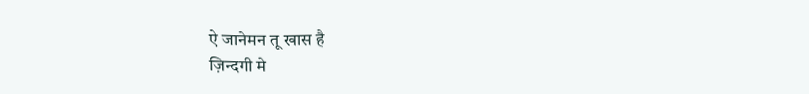ऐ जानेमन तू खास है
ज़िन्दगी मे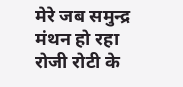मेरे जब समुन्द्र मंथन हो रहा
रोजी रोटी के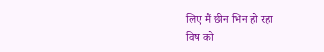लिए मैं छीन भिन हो रहा
विष को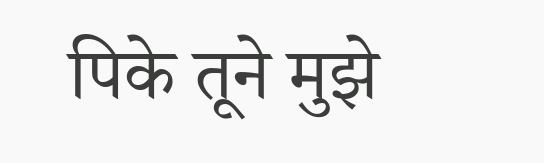पिके तूने मुझे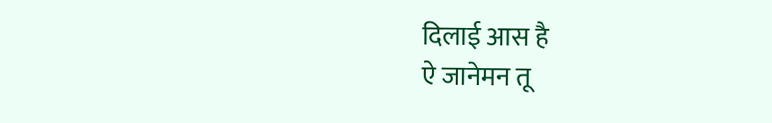दिलाई आस है
ऐ जानेमन तू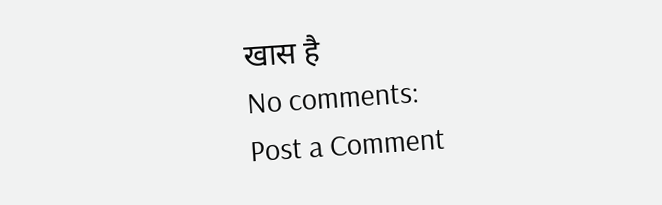खास है
No comments:
Post a Comment